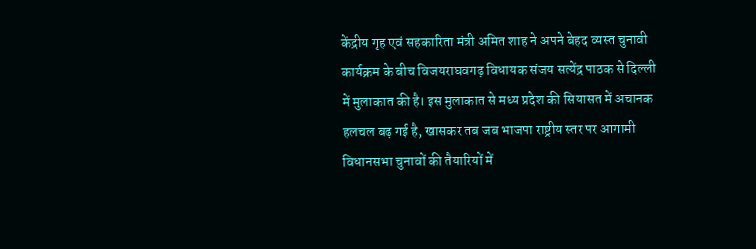केंद्रीय गृह एवं सहकारिता मंत्री अमित शाह ने अपने बेहद व्यस्त चुनावी कार्यक्रम के बीच विजयराघवगढ़ विधायक संजय सत्येंद्र पाठक से दिल्ली में मुलाकात की है। इस मुलाकात से मध्य प्रदेश की सियासत में अचानक हलचल बढ़ गई है, खासकर तब जब भाजपा राष्ट्रीय स्तर पर आगामी विधानसभा चुनावों की तैयारियों में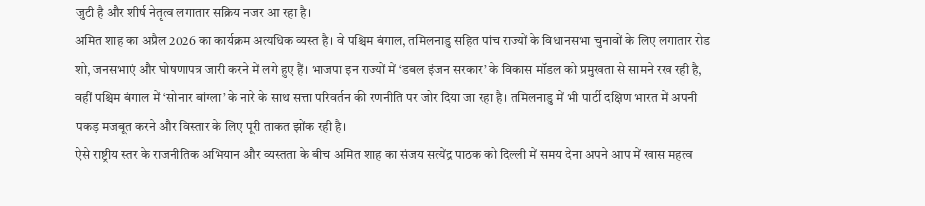जुटी है और शीर्ष नेतृत्व लगातार सक्रिय नजर आ रहा है।
अमित शाह का अप्रैल 2026 का कार्यक्रम अत्यधिक व्यस्त है। वे पश्चिम बंगाल, तमिलनाडु सहित पांच राज्यों के विधानसभा चुनावों के लिए लगातार रोड शो, जनसभाएं और घोषणापत्र जारी करने में लगे हुए हैं। भाजपा इन राज्यों में ‘डबल इंजन सरकार’ के विकास मॉडल को प्रमुखता से सामने रख रही है, वहीं पश्चिम बंगाल में ‘सोनार बांग्ला’ के नारे के साथ सत्ता परिवर्तन की रणनीति पर जोर दिया जा रहा है। तमिलनाडु में भी पार्टी दक्षिण भारत में अपनी पकड़ मजबूत करने और विस्तार के लिए पूरी ताकत झोंक रही है।
ऐसे राष्ट्रीय स्तर के राजनीतिक अभियान और व्यस्तता के बीच अमित शाह का संजय सत्येंद्र पाठक को दिल्ली में समय देना अपने आप में खास महत्व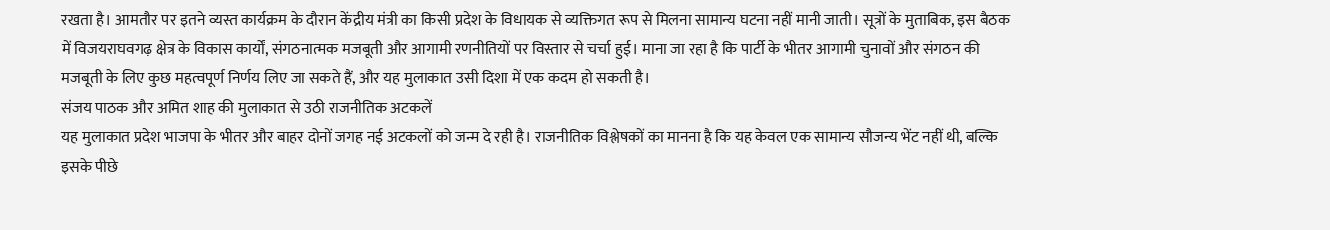रखता है। आमतौर पर इतने व्यस्त कार्यक्रम के दौरान केंद्रीय मंत्री का किसी प्रदेश के विधायक से व्यक्तिगत रूप से मिलना सामान्य घटना नहीं मानी जाती। सूत्रों के मुताबिक, इस बैठक में विजयराघवगढ़ क्षेत्र के विकास कार्यों, संगठनात्मक मजबूती और आगामी रणनीतियों पर विस्तार से चर्चा हुई। माना जा रहा है कि पार्टी के भीतर आगामी चुनावों और संगठन की मजबूती के लिए कुछ महत्वपूर्ण निर्णय लिए जा सकते हैं, और यह मुलाकात उसी दिशा में एक कदम हो सकती है।
संजय पाठक और अमित शाह की मुलाकात से उठी राजनीतिक अटकलें
यह मुलाकात प्रदेश भाजपा के भीतर और बाहर दोनों जगह नई अटकलों को जन्म दे रही है। राजनीतिक विश्लेषकों का मानना है कि यह केवल एक सामान्य सौजन्य भेंट नहीं थी, बल्कि इसके पीछे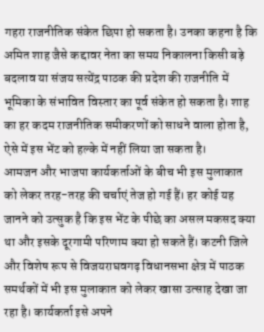गहरा राजनीतिक संकेत छिपा हो सकता है। उनका कहना है कि अमित शाह जैसे कद्दावर नेता का समय निकालना किसी बड़े बदलाव या संजय सत्येंद्र पाठक की प्रदेश की राजनीति में भूमिका के संभावित विस्तार का पूर्व संकेत हो सकता है। शाह का हर कदम राजनीतिक समीकरणों को साधने वाला होता है, ऐसे में इस भेंट को हल्के में नहीं लिया जा सकता है।
आमजन और भाजपा कार्यकर्ताओं के बीच भी इस मुलाकात को लेकर तरह-तरह की चर्चाएं तेज हो गई हैं। हर कोई यह जानने को उत्सुक है कि इस भेंट के पीछे का असल मकसद क्या था और इसके दूरगामी परिणाम क्या हो सकते हैं। कटनी जिले और विशेष रूप से विजयराघवगढ़ विधानसभा क्षेत्र में पाठक समर्थकों में भी इस मुलाकात को लेकर खासा उत्साह देखा जा रहा है। कार्यकर्ता इसे अपने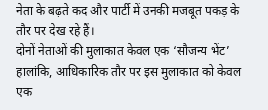नेता के बढ़ते कद और पार्टी में उनकी मजबूत पकड़ के तौर पर देख रहे हैं।
दोनों नेताओं की मुलाकात केवल एक ‘सौजन्य भेंट’
हालांकि, आधिकारिक तौर पर इस मुलाकात को केवल एक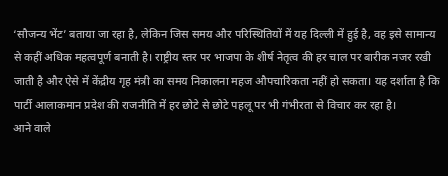‘सौजन्य भेंट’ बताया जा रहा है, लेकिन जिस समय और परिस्थितियों में यह दिल्ली में हुई है, वह इसे सामान्य से कहीं अधिक महत्वपूर्ण बनाती है। राष्ट्रीय स्तर पर भाजपा के शीर्ष नेतृत्व की हर चाल पर बारीक नजर रखी जाती है और ऐसे में केंद्रीय गृह मंत्री का समय निकालना महज औपचारिकता नहीं हो सकता। यह दर्शाता है कि पार्टी आलाकमान प्रदेश की राजनीति में हर छोटे से छोटे पहलू पर भी गंभीरता से विचार कर रहा है।
आने वाले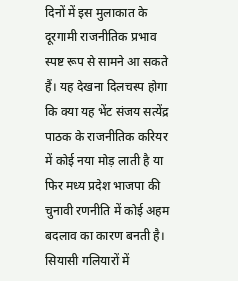दिनों में इस मुलाकात के दूरगामी राजनीतिक प्रभाव स्पष्ट रूप से सामने आ सकते हैं। यह देखना दिलचस्प होगा कि क्या यह भेंट संजय सत्येंद्र पाठक के राजनीतिक करियर में कोई नया मोड़ लाती है या फिर मध्य प्रदेश भाजपा की चुनावी रणनीति में कोई अहम बदलाव का कारण बनती है। सियासी गलियारों में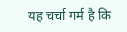यह चर्चा गर्म है कि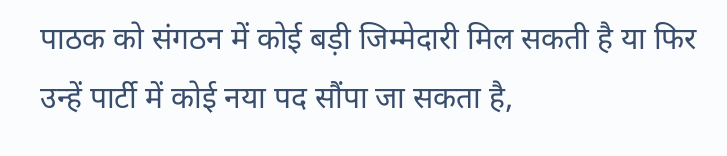पाठक को संगठन में कोई बड़ी जिम्मेदारी मिल सकती है या फिर उन्हें पार्टी में कोई नया पद सौंपा जा सकता है,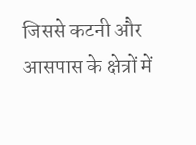जिससे कटनी और आसपास के क्षेत्रों में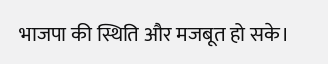भाजपा की स्थिति और मजबूत हो सके।